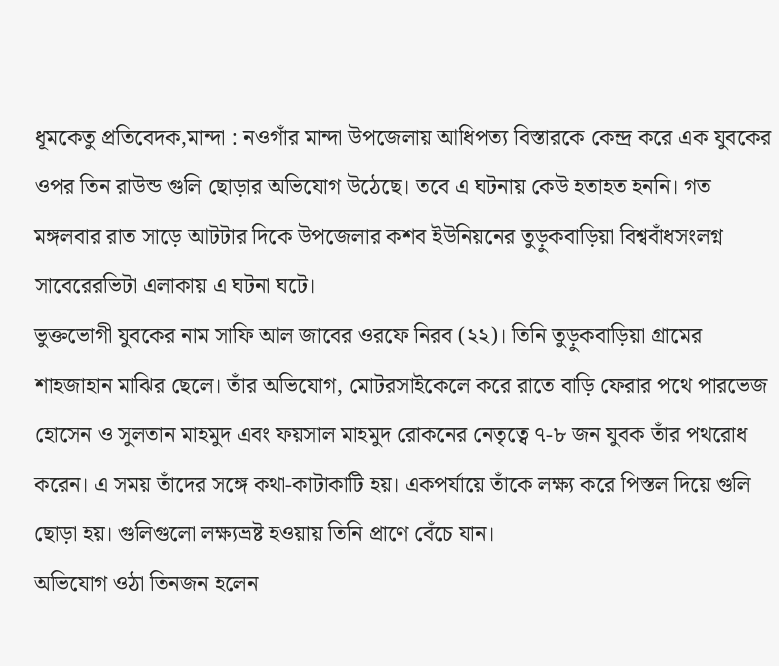ধূমকেতু প্রতিবেদক,মান্দা : নওগাঁর মান্দা উপজেলায় আধিপত্য বিস্তারকে কেন্দ্র করে এক যুবকের ওপর তিন রাউন্ড গুলি ছোড়ার অভিযোগ উঠেছে। তবে এ ঘটনায় কেউ হতাহত হননি। গত মঙ্গলবার রাত সাড়ে আটটার দিকে উপজেলার কশব ইউনিয়নের তুড়ুকবাড়িয়া বিশ্ববাঁধসংলগ্ন সাবেরেরভিটা এলাকায় এ ঘটনা ঘটে।
ভুক্তভোগী যুবকের নাম সাফি আল জাবের ওরফে নিরব (২২)। তিনি তুড়ুকবাড়িয়া গ্রামের শাহজাহান মাঝির ছেলে। তাঁর অভিযোগ, মোটরসাইকেলে করে রাতে বাড়ি ফেরার পথে পারভেজ হোসেন ও সুলতান মাহমুদ এবং ফয়সাল মাহমুদ রোকনের নেতৃত্বে ৭-৮ জন যুবক তাঁর পথরোধ করেন। এ সময় তাঁদের সঙ্গে কথা-কাটাকাটি হয়। একপর্যায়ে তাঁকে লক্ষ্য করে পিস্তল দিয়ে গুলি ছোড়া হয়। গুলিগুলো লক্ষ্যভ্রষ্ট হওয়ায় তিনি প্রাণে বেঁচে যান।
অভিযোগ ওঠা তিনজন হলেন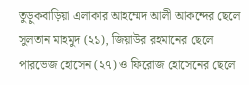তুড়ুকবাড়িয়া এলাকার আহম্মেদ আলী আকন্দের ছেলে সুলতান মাহমুদ (২১), জিয়াউর রহমানের ছেলে পারভেজ হোসেন (২৭) ও ফিরোজ হোসেনের ছেলে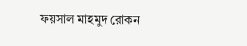ফয়সাল মাহমুদ রোকন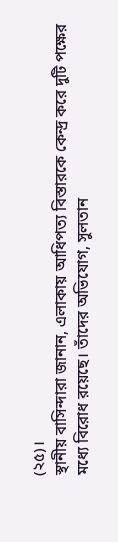(২৫)।
স্থানীয় বাসিন্দারা জানান, এলাকায় আধিপত্য বিস্তারকে কেন্দ্র করে দুটি পক্ষের মধ্যে বিরোধ রয়েছে। তাঁদের অভিযোগ, সুলতান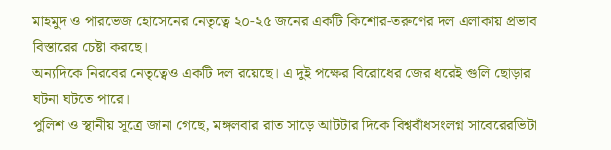মাহমুদ ও পারভেজ হোসেনের নেতৃত্বে ২০-২৫ জনের একটি কিশোর-তরুণের দল এলাকায় প্রভাব বিস্তারের চেষ্টা করছে।
অন্যদিকে নিরবের নেতৃত্বেও একটি দল রয়েছে। এ দুই পক্ষের বিরোধের জের ধরেই গুলি ছোড়ার ঘটনা ঘটতে পারে।
পুলিশ ও স্থানীয় সূত্রে জানা গেছে, মঙ্গলবার রাত সাড়ে আটটার দিকে বিশ্ববাঁধসংলগ্ন সাবেরেরভিটা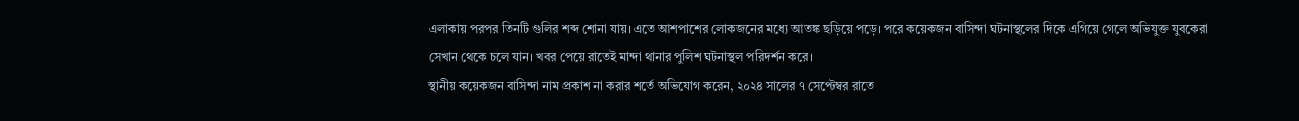এলাকায় পরপর তিনটি গুলির শব্দ শোনা যায়। এতে আশপাশের লোকজনের মধ্যে আতঙ্ক ছড়িয়ে পড়ে। পরে কয়েকজন বাসিন্দা ঘটনাস্থলের দিকে এগিয়ে গেলে অভিযুক্ত যুবকেরা সেখান থেকে চলে যান। খবর পেয়ে রাতেই মান্দা থানার পুলিশ ঘটনাস্থল পরিদর্শন করে।
স্থানীয় কয়েকজন বাসিন্দা নাম প্রকাশ না করার শর্তে অভিযোগ করেন, ২০২৪ সালের ৭ সেপ্টেম্বর রাতে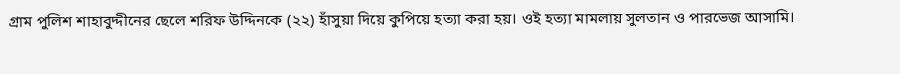গ্রাম পুলিশ শাহাবুদ্দীনের ছেলে শরিফ উদ্দিনকে (২২) হাঁসুয়া দিয়ে কুপিয়ে হত্যা করা হয়। ওই হত্যা মামলায় সুলতান ও পারভেজ আসামি।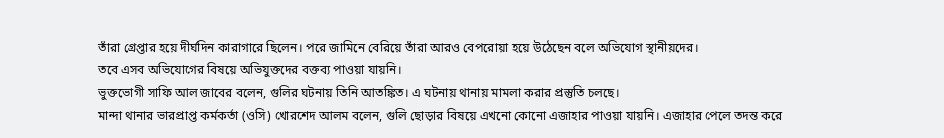তাঁরা গ্রেপ্তার হয়ে দীর্ঘদিন কারাগারে ছিলেন। পরে জামিনে বেরিয়ে তাঁরা আরও বেপরোয়া হয়ে উঠেছেন বলে অভিযোগ স্থানীয়দের।
তবে এসব অভিযোগের বিষয়ে অভিযুক্তদের বক্তব্য পাওয়া যায়নি।
ভুক্তভোগী সাফি আল জাবের বলেন, গুলির ঘটনায় তিনি আতঙ্কিত। এ ঘটনায় থানায় মামলা করার প্রস্তুতি চলছে।
মান্দা থানার ভারপ্রাপ্ত কর্মকর্তা (ওসি) খোরশেদ আলম বলেন, গুলি ছোড়ার বিষয়ে এখনো কোনো এজাহার পাওয়া যায়নি। এজাহার পেলে তদন্ত করে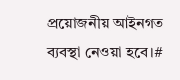প্রয়োজনীয় আইনগত ব্যবস্থা নেওয়া হবে।#